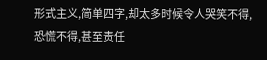形式主义,简单四字,却太多时候令人哭笑不得,恐慌不得,甚至责任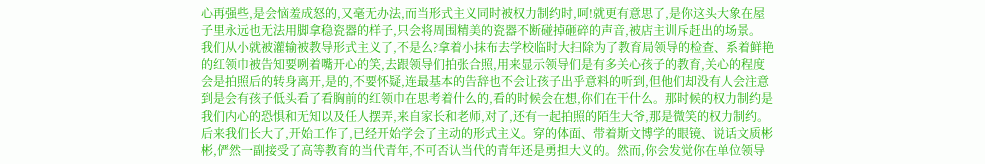心再强些,是会恼羞成怒的,又毫无办法,而当形式主义同时被权力制约时,呵!就更有意思了,是你这头大象在屋子里永远也无法用脚拿稳瓷器的样子,只会将周围精美的瓷器不断碰掉砸碎的声音,被店主训斥赶出的场景。
我们从小就被灌输被教导形式主义了,不是么?拿着小抹布去学校临时大扫除为了教育局领导的检查、系着鲜艳的红领巾被告知要咧着嘴开心的笑,去跟领导们拍张合照,用来显示领导们是有多关心孩子的教育,关心的程度会是拍照后的转身离开,是的,不要怀疑,连最基本的告辞也不会让孩子出乎意料的听到,但他们却没有人会注意到是会有孩子低头看了看胸前的红领巾在思考着什么的,看的时候会在想,你们在干什么。那时候的权力制约是我们内心的恐惧和无知以及任人摆弄,来自家长和老师,对了,还有一起拍照的陌生大爷,那是微笑的权力制约。
后来我们长大了,开始工作了,已经开始学会了主动的形式主义。穿的体面、带着斯文博学的眼镜、说话文质彬彬,俨然一副接受了高等教育的当代青年,不可否认当代的青年还是勇担大义的。然而,你会发觉你在单位领导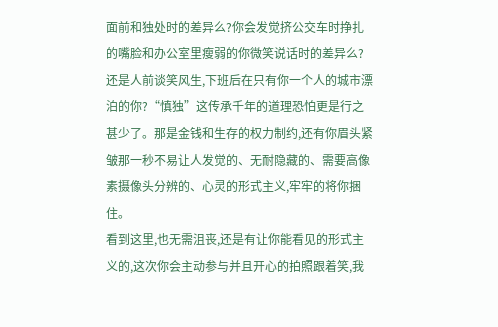面前和独处时的差异么?你会发觉挤公交车时挣扎的嘴脸和办公室里瘦弱的你微笑说话时的差异么?还是人前谈笑风生,下班后在只有你一个人的城市漂泊的你?“慎独”这传承千年的道理恐怕更是行之甚少了。那是金钱和生存的权力制约,还有你眉头紧皱那一秒不易让人发觉的、无耐隐藏的、需要高像素摄像头分辨的、心灵的形式主义,牢牢的将你捆住。
看到这里,也无需沮丧,还是有让你能看见的形式主义的,这次你会主动参与并且开心的拍照跟着笑,我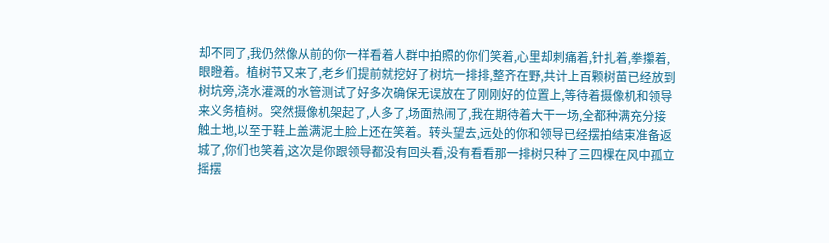却不同了,我仍然像从前的你一样看着人群中拍照的你们笑着,心里却刺痛着,针扎着,拳攥着,眼瞪着。植树节又来了,老乡们提前就挖好了树坑一排排,整齐在野,共计上百颗树苗已经放到树坑旁,浇水灌溉的水管测试了好多次确保无误放在了刚刚好的位置上,等待着摄像机和领导来义务植树。突然摄像机架起了,人多了,场面热闹了,我在期待着大干一场,全都种满充分接触土地,以至于鞋上盖满泥土脸上还在笑着。转头望去,远处的你和领导已经摆拍结束准备返城了,你们也笑着,这次是你跟领导都没有回头看,没有看看那一排树只种了三四棵在风中孤立摇摆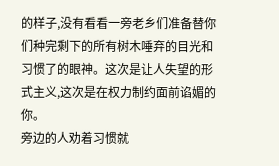的样子,没有看看一旁老乡们准备替你们种完剩下的所有树木唾弃的目光和习惯了的眼神。这次是让人失望的形式主义,这次是在权力制约面前谄媚的你。
旁边的人劝着习惯就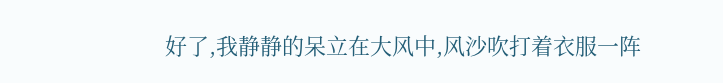好了,我静静的呆立在大风中,风沙吹打着衣服一阵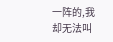一阵的,我却无法叫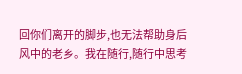回你们离开的脚步,也无法帮助身后风中的老乡。我在随行,随行中思考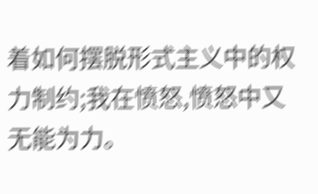着如何摆脱形式主义中的权力制约;我在愤怒,愤怒中又无能为力。